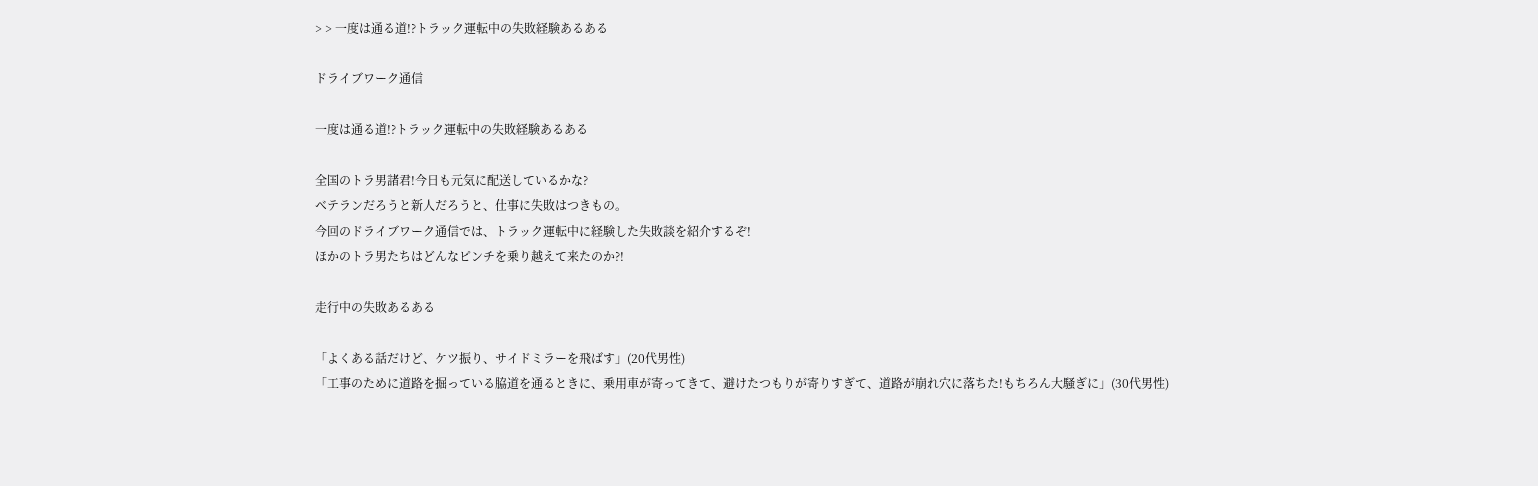> > 一度は通る道!?トラック運転中の失敗経験あるある

ドライブワーク通信

一度は通る道!?トラック運転中の失敗経験あるある

全国のトラ男諸君!今日も元気に配送しているかな?
ベテランだろうと新人だろうと、仕事に失敗はつきもの。
今回のドライブワーク通信では、トラック運転中に経験した失敗談を紹介するぞ!
ほかのトラ男たちはどんなピンチを乗り越えて来たのか?!

走行中の失敗あるある

「よくある話だけど、ケツ振り、サイドミラーを飛ばす」(20代男性)
「工事のために道路を掘っている脇道を通るときに、乗用車が寄ってきて、避けたつもりが寄りすぎて、道路が崩れ穴に落ちた!もちろん大騒ぎに」(30代男性)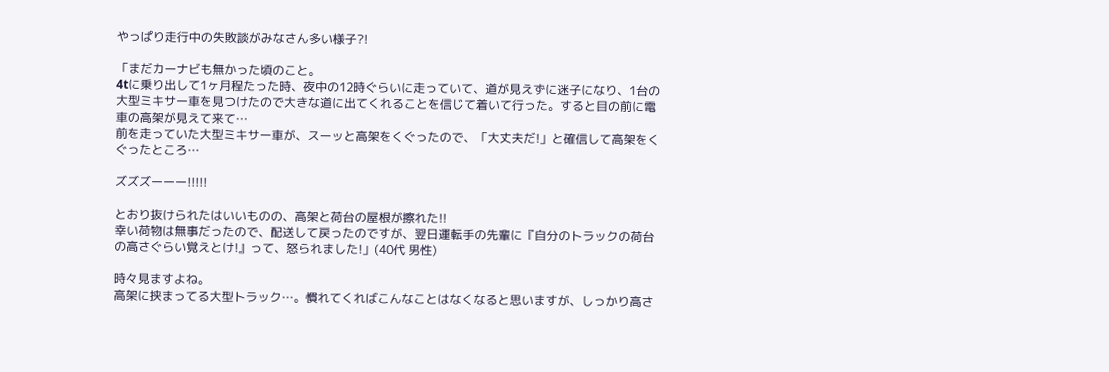やっぱり走行中の失敗談がみなさん多い様子?!

「まだカーナビも無かった頃のこと。
4tに乗り出して1ヶ月程たった時、夜中の12時ぐらいに走っていて、道が見えずに迷子になり、1台の大型ミキサー車を見つけたので大きな道に出てくれることを信じて着いて行った。すると目の前に電車の高架が見えて来て…
前を走っていた大型ミキサー車が、スーッと高架をくぐったので、「大丈夫だ!」と確信して高架をくぐったところ…

ズズズーーー!!!!!

とおり抜けられたはいいものの、高架と荷台の屋根が擦れた!!
幸い荷物は無事だったので、配送して戻ったのですが、翌日運転手の先輩に『自分のトラックの荷台の高さぐらい覚えとけ!』って、怒られました!」(40代 男性)

時々見ますよね。
高架に挟まってる大型トラック…。慣れてくればこんなことはなくなると思いますが、しっかり高さ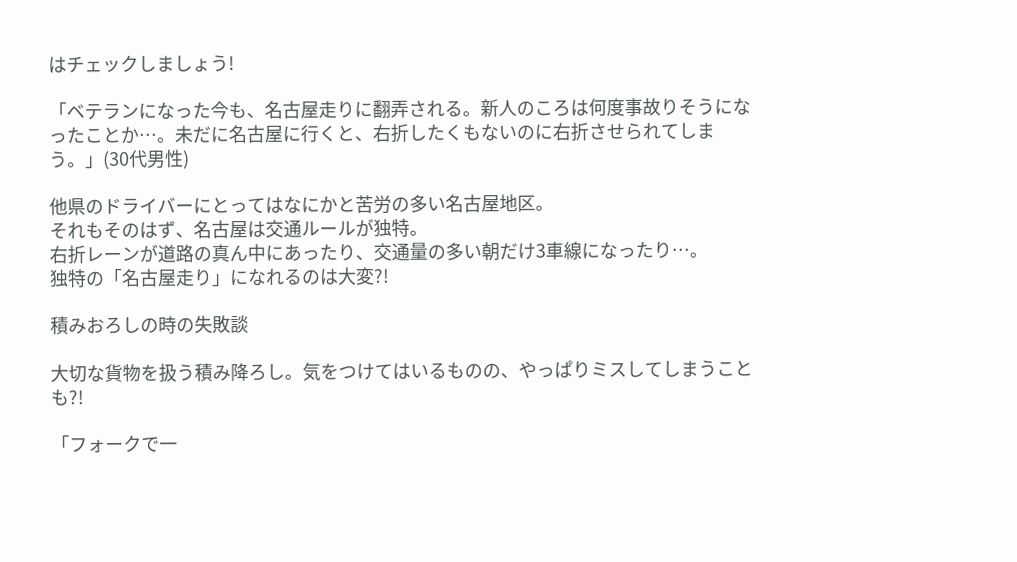はチェックしましょう!

「ベテランになった今も、名古屋走りに翻弄される。新人のころは何度事故りそうになったことか…。未だに名古屋に行くと、右折したくもないのに右折させられてしまう。」(30代男性)

他県のドライバーにとってはなにかと苦労の多い名古屋地区。
それもそのはず、名古屋は交通ルールが独特。
右折レーンが道路の真ん中にあったり、交通量の多い朝だけ3車線になったり…。
独特の「名古屋走り」になれるのは大変?!

積みおろしの時の失敗談

大切な貨物を扱う積み降ろし。気をつけてはいるものの、やっぱりミスしてしまうことも?!

「フォークで一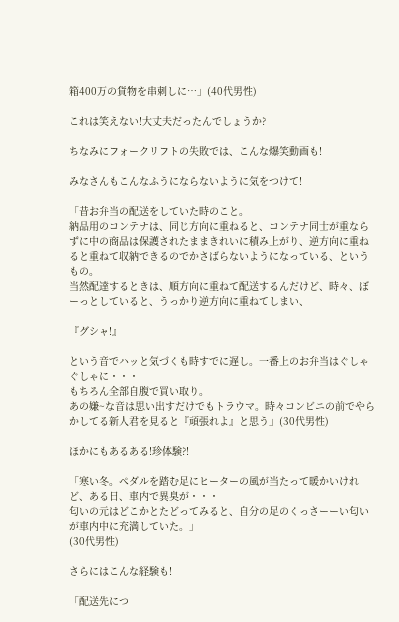箱400万の貨物を串刺しに…」(40代男性)

これは笑えない!大丈夫だったんでしょうか?

ちなみにフォークリフトの失敗では、こんな爆笑動画も!

みなさんもこんなふうにならないように気をつけて!

「昔お弁当の配送をしていた時のこと。
納品用のコンテナは、同じ方向に重ねると、コンテナ同士が重ならずに中の商品は保護されたままきれいに積み上がり、逆方向に重ねると重ねて収納できるのでかさばらないようになっている、というもの。
当然配達するときは、順方向に重ねて配送するんだけど、時々、ぼーっとしていると、うっかり逆方向に重ねてしまい、

『グシャ!』

という音でハッと気づくも時すでに遅し。一番上のお弁当はぐしゃぐしゃに・・・
もちろん全部自腹で買い取り。
あの嫌~な音は思い出すだけでもトラウマ。時々コンビニの前でやらかしてる新人君を見ると『頑張れよ』と思う」(30代男性)

ほかにもあるある!珍体験?!

「寒い冬。ペダルを踏む足にヒーターの風が当たって暖かいけれど、ある日、車内で異臭が・・・
匂いの元はどこかとたどってみると、自分の足のくっさーーい匂いが車内中に充満していた。」
(30代男性)

さらにはこんな経験も!

「配送先につ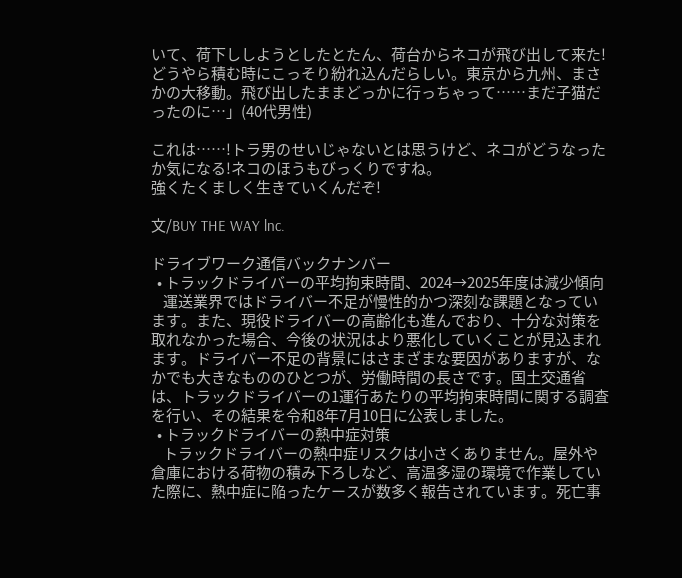いて、荷下ししようとしたとたん、荷台からネコが飛び出して来た!どうやら積む時にこっそり紛れ込んだらしい。東京から九州、まさかの大移動。飛び出したままどっかに行っちゃって……まだ子猫だったのに…」(40代男性)

これは……!トラ男のせいじゃないとは思うけど、ネコがどうなったか気になる!ネコのほうもびっくりですね。
強くたくましく生きていくんだぞ!

文/BUY THE WAY lnc.

ドライブワーク通信バックナンバー
  • トラックドライバーの平均拘束時間、2024→2025年度は減少傾向
    運送業界ではドライバー不足が慢性的かつ深刻な課題となっています。また、現役ドライバーの高齢化も進んでおり、十分な対策を取れなかった場合、今後の状況はより悪化していくことが見込まれます。ドライバー不足の背景にはさまざまな要因がありますが、なかでも大きなもののひとつが、労働時間の長さです。国土交通省は、トラックドライバーの1運行あたりの平均拘束時間に関する調査を行い、その結果を令和8年7月10日に公表しました。
  • トラックドライバーの熱中症対策
    トラックドライバーの熱中症リスクは小さくありません。屋外や倉庫における荷物の積み下ろしなど、高温多湿の環境で作業していた際に、熱中症に陥ったケースが数多く報告されています。死亡事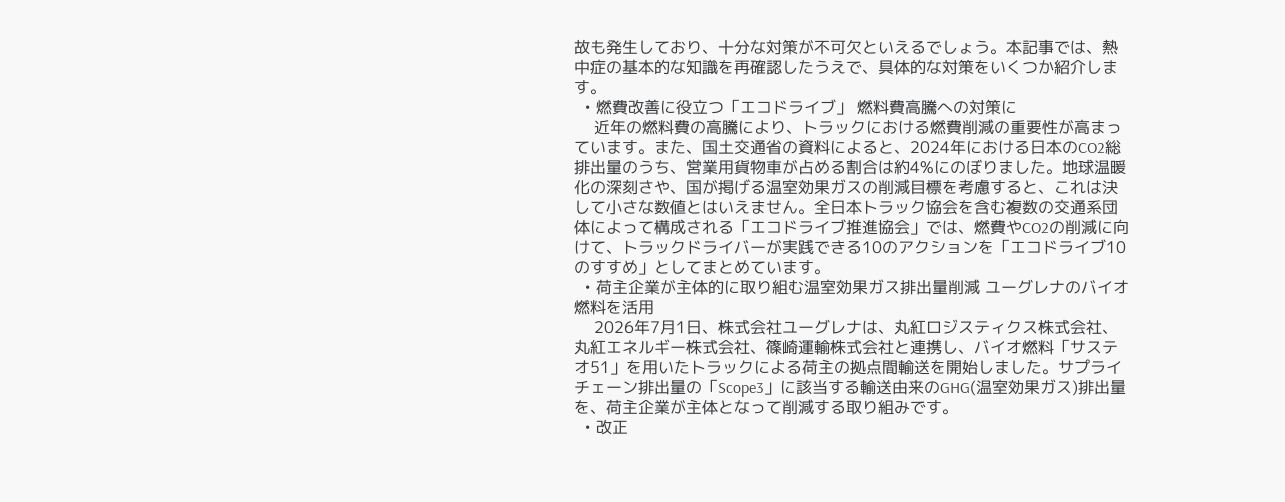故も発生しており、十分な対策が不可欠といえるでしょう。本記事では、熱中症の基本的な知識を再確認したうえで、具体的な対策をいくつか紹介します。
  • 燃費改善に役立つ「エコドライブ」 燃料費高騰への対策に
    近年の燃料費の高騰により、トラックにおける燃費削減の重要性が高まっています。また、国土交通省の資料によると、2024年における日本のCO2総排出量のうち、営業用貨物車が占める割合は約4%にのぼりました。地球温暖化の深刻さや、国が掲げる温室効果ガスの削減目標を考慮すると、これは決して小さな数値とはいえません。全日本トラック協会を含む複数の交通系団体によって構成される「エコドライブ推進協会」では、燃費やCO2の削減に向けて、トラックドライバーが実践できる10のアクションを「エコドライブ10のすすめ」としてまとめています。
  • 荷主企業が主体的に取り組む温室効果ガス排出量削減 ユーグレナのバイオ燃料を活用
    2026年7月1日、株式会社ユーグレナは、丸紅ロジスティクス株式会社、丸紅エネルギー株式会社、篠崎運輸株式会社と連携し、バイオ燃料「サステオ51」を用いたトラックによる荷主の拠点間輸送を開始しました。サプライチェーン排出量の「Scope3」に該当する輸送由来のGHG(温室効果ガス)排出量を、荷主企業が主体となって削減する取り組みです。
  • 改正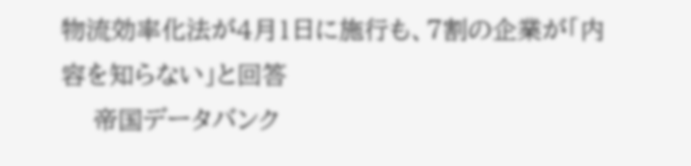物流効率化法が4月1日に施行も、7割の企業が「内容を知らない」と回答
    帝国データバンク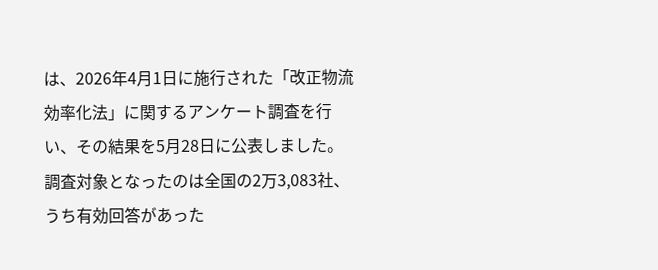は、2026年4月1日に施行された「改正物流効率化法」に関するアンケート調査を行い、その結果を5月28日に公表しました。調査対象となったのは全国の2万3,083社、うち有効回答があった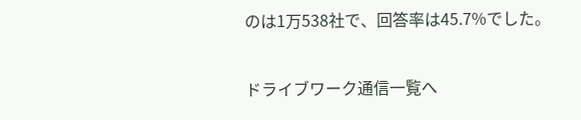のは1万538社で、回答率は45.7%でした。

ドライブワーク通信一覧へ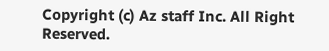Copyright (c) Az staff Inc. All Right Reserved.